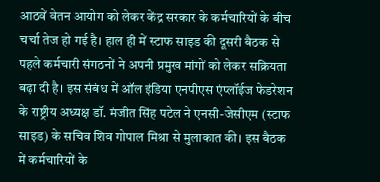आठवें वेतन आयोग को लेकर केंद्र सरकार के कर्मचारियों के बीच चर्चा तेज हो गई है। हाल ही में स्टाफ साइड की दूसरी बैठक से पहले कर्मचारी संगठनों ने अपनी प्रमुख मांगों को लेकर सक्रियता बढ़ा दी है। इस संबंध में ऑल इंडिया एनपीएस एंप्लॉईज फेडरेशन के राष्ट्रीय अध्यक्ष डॉ. मंजीत सिंह पटेल ने एनसी-जेसीएम (स्टाफ साइड) के सचिव शिव गोपाल मिश्रा से मुलाकात की। इस बैठक में कर्मचारियों के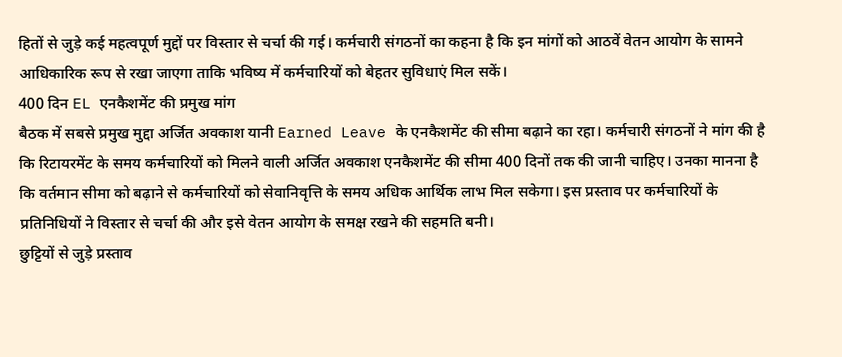हितों से जुड़े कई महत्वपूर्ण मुद्दों पर विस्तार से चर्चा की गई। कर्मचारी संगठनों का कहना है कि इन मांगों को आठवें वेतन आयोग के सामने आधिकारिक रूप से रखा जाएगा ताकि भविष्य में कर्मचारियों को बेहतर सुविधाएं मिल सकें।
400 दिन EL एनकैशमेंट की प्रमुख मांग
बैठक में सबसे प्रमुख मुद्दा अर्जित अवकाश यानी Earned Leave के एनकैशमेंट की सीमा बढ़ाने का रहा। कर्मचारी संगठनों ने मांग की है कि रिटायरमेंट के समय कर्मचारियों को मिलने वाली अर्जित अवकाश एनकैशमेंट की सीमा 400 दिनों तक की जानी चाहिए। उनका मानना है कि वर्तमान सीमा को बढ़ाने से कर्मचारियों को सेवानिवृत्ति के समय अधिक आर्थिक लाभ मिल सकेगा। इस प्रस्ताव पर कर्मचारियों के प्रतिनिधियों ने विस्तार से चर्चा की और इसे वेतन आयोग के समक्ष रखने की सहमति बनी।
छुट्टियों से जुड़े प्रस्ताव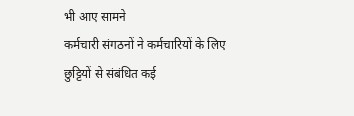भी आए सामने
कर्मचारी संगठनों ने कर्मचारियों के लिए छुट्टियों से संबंधित कई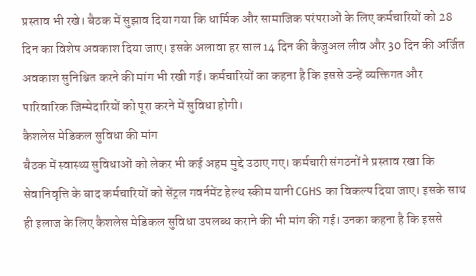प्रस्ताव भी रखे। बैठक में सुझाव दिया गया कि धार्मिक और सामाजिक परंपराओं के लिए कर्मचारियों को 28 दिन का विशेष अवकाश दिया जाए। इसके अलावा हर साल 14 दिन की कैजुअल लीव और 30 दिन की अर्जित अवकाश सुनिश्चित करने की मांग भी रखी गई। कर्मचारियों का कहना है कि इससे उन्हें व्यक्तिगत और पारिवारिक जिम्मेदारियों को पूरा करने में सुविधा होगी।
कैशलेस मेडिकल सुविधा की मांग
बैठक में स्वास्थ्य सुविधाओं को लेकर भी कई अहम मुद्दे उठाए गए। कर्मचारी संगठनों ने प्रस्ताव रखा कि सेवानिवृत्ति के बाद कर्मचारियों को सेंट्रल गवर्नमेंट हेल्थ स्कीम यानी CGHS का विकल्प दिया जाए। इसके साथ ही इलाज के लिए कैशलेस मेडिकल सुविधा उपलब्ध कराने की भी मांग की गई। उनका कहना है कि इससे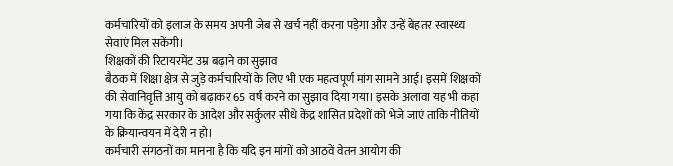कर्मचारियों को इलाज के समय अपनी जेब से खर्च नहीं करना पड़ेगा और उन्हें बेहतर स्वास्थ्य सेवाएं मिल सकेंगी।
शिक्षकों की रिटायरमेंट उम्र बढ़ाने का सुझाव
बैठक में शिक्षा क्षेत्र से जुड़े कर्मचारियों के लिए भी एक महत्वपूर्ण मांग सामने आई। इसमें शिक्षकों की सेवानिवृत्ति आयु को बढ़ाकर 65 वर्ष करने का सुझाव दिया गया। इसके अलावा यह भी कहा गया कि केंद्र सरकार के आदेश और सर्कुलर सीधे केंद्र शासित प्रदेशों को भेजे जाएं ताकि नीतियों के क्रियान्वयन में देरी न हो।
कर्मचारी संगठनों का मानना है कि यदि इन मांगों को आठवें वेतन आयोग की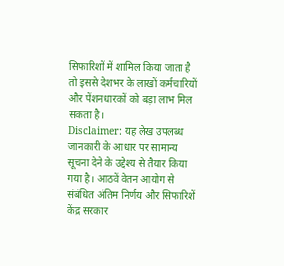सिफारिशों में शामिल किया जाता है तो इससे देशभर के लाखों कर्मचारियों और पेंशनधारकों को बड़ा लाभ मिल सकता है।
Disclaimer: यह लेख उपलब्ध जानकारी के आधार पर सामान्य सूचना देने के उद्देश्य से तैयार किया गया है। आठवें वेतन आयोग से संबंधित अंतिम निर्णय और सिफारिशें केंद्र सरकार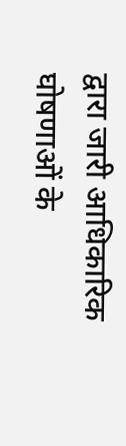द्वारा जारी आधिकारिक घोषणाओं के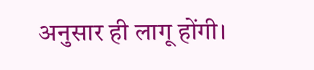अनुसार ही लागू होंगी।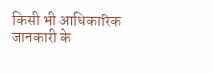किसी भी आधिकारिक जानकारी के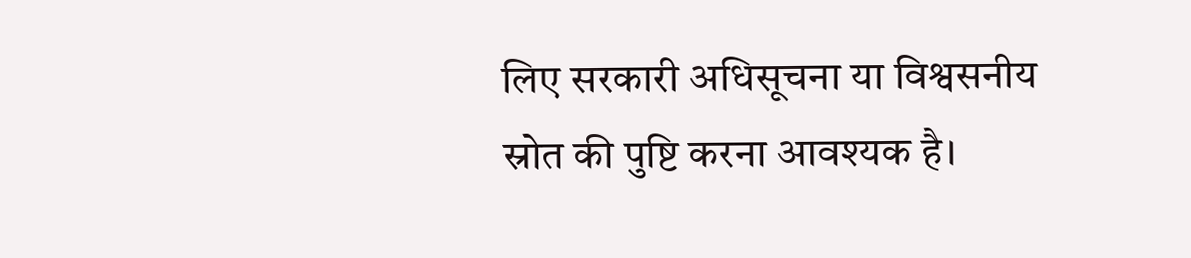लिए सरकारी अधिसूचना या विश्वसनीय स्रोत की पुष्टि करना आवश्यक है।